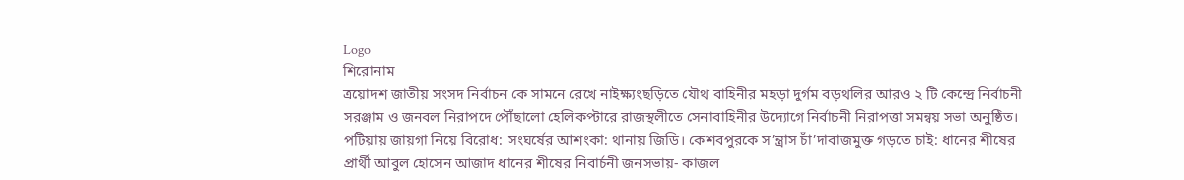Logo
শিরোনাম
ত্রয়োদশ জাতীয় সংসদ নির্বাচন কে সামনে রেখে নাইক্ষ্যংছড়িতে যৌথ বাহিনীর মহড়া দুর্গম বড়থলির আরও ২ টি কেন্দ্রে নির্বাচনী সরঞ্জাম ও জনবল নিরাপদে পৌঁছালো হেলিকপ্টারে রাজস্থলীতে সেনাবাহিনীর উদ্যোগে নির্বাচনী নিরাপত্তা সমন্বয় সভা অনুষ্ঠিত। পটিয়ায় জায়গা নিয়ে বিরোধ: সংঘর্ষের আশংকা: থানায় জিডি। কেশবপুরকে স’ন্ত্রাস চাঁ’দাবাজমুক্ত গড়তে চাই: ধানের শীষের প্রার্থী আবুল হোসেন আজাদ ধানের শীষের নিবার্চনী জনসভায়- কাজল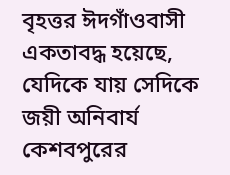বৃহত্তর ঈদগাঁওবাসী একতাবদ্ধ হয়েছে, যেদিকে যায় সেদিকে জয়ী অনিবার্য কেশবপুরের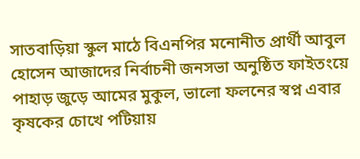সাতবাড়িয়া স্কুল মাঠে বিএনপির মনোনীত প্রার্থী আবুল হোসেন আজাদের নির্বাচনী জনসভা অনুষ্ঠিত ফাইতংয়ে পাহাড় জুড়ে আমের মুকুল, ভালো ফলনের স্বপ্ন এবার কৃষকের চোখে পটিয়ায়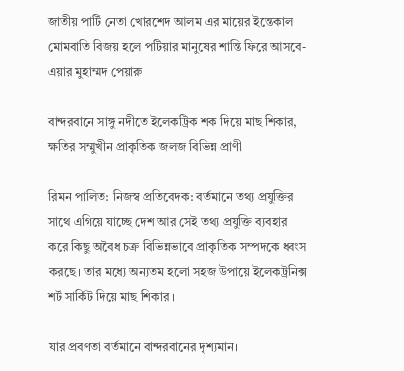জাতীয় পার্টি নেতা খোরশেদ আলম এর মায়ের ইন্তেকাল মোমবাতি বিজয় হলে পটিয়ার মানুষের শান্তি ফিরে আসবে- এয়ার মুহাম্মদ পেয়ারু

বান্দরবানে সাঙ্গু নদীতে ইলেকট্রিক শক দিয়ে মাছ শিকার, ক্ষতির সম্মুখীন প্রাকৃতিক জলজ বিভিন্ন প্রাণী

রিমন পালিত: নিজস্ব প্রতিবেদক: বর্তমানে তথ্য প্রযুক্তির সাথে এগিয়ে যাচ্ছে দেশ আর সেই তথ্য প্রযুক্তি ব্যবহার করে কিছু অবৈধ চক্র বিভিন্নভাবে প্রাকৃতিক সম্পদকে ধ্বংস করছে। তার মধ্যে অন্যতম হলো সহজ উপায়ে ইলেকট্রনিক্স শর্ট সার্কিট দিয়ে মাছ শিকার ।

যার প্রবণতা বর্তমানে বান্দরবানের দৃশ্যমান।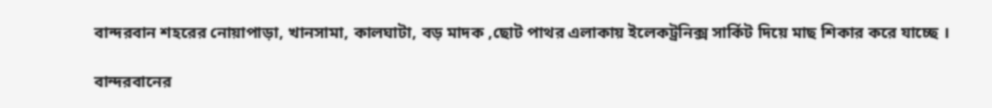বান্দরবান শহরের নোয়াপাড়া, খানসামা, কালঘাটা, বড় মাদক ,ছোট পাথর এলাকায় ইলেকট্রনিক্স সার্কিট দিয়ে মাছ শিকার করে যাচ্ছে ।

বান্দরবানের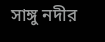সাঙ্গু নদীর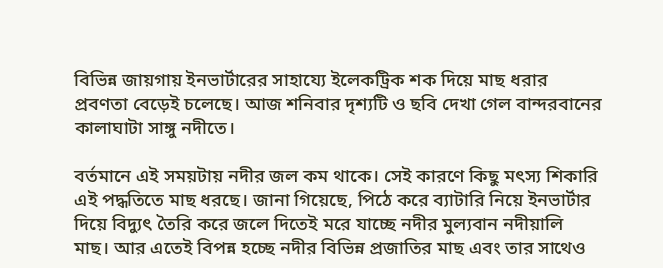বিভিন্ন জায়গায় ইনভার্টারের সাহায্যে ইলেকট্রিক শক দিয়ে মাছ ধরার প্রবণতা বেড়েই চলেছে। আজ শনিবার দৃশ্যটি ও ছবি দেখা গেল বান্দরবানের কালাঘাটা সাঙ্গু নদীতে।

বর্তমানে এই সময়টায় নদীর জল কম থাকে। সেই কারণে কিছু মৎস্য শিকারি এই পদ্ধতিতে মাছ ধরছে। জানা গিয়েছে, পিঠে করে ব্যাটারি নিয়ে ইনভার্টার দিয়ে বিদ্যুৎ তৈরি করে জলে দিতেই মরে যাচ্ছে নদীর মুল্যবান নদীয়ালি মাছ। আর এতেই বিপন্ন হচ্ছে নদীর বিভিন্ন প্রজাতির মাছ এবং তার সাথেও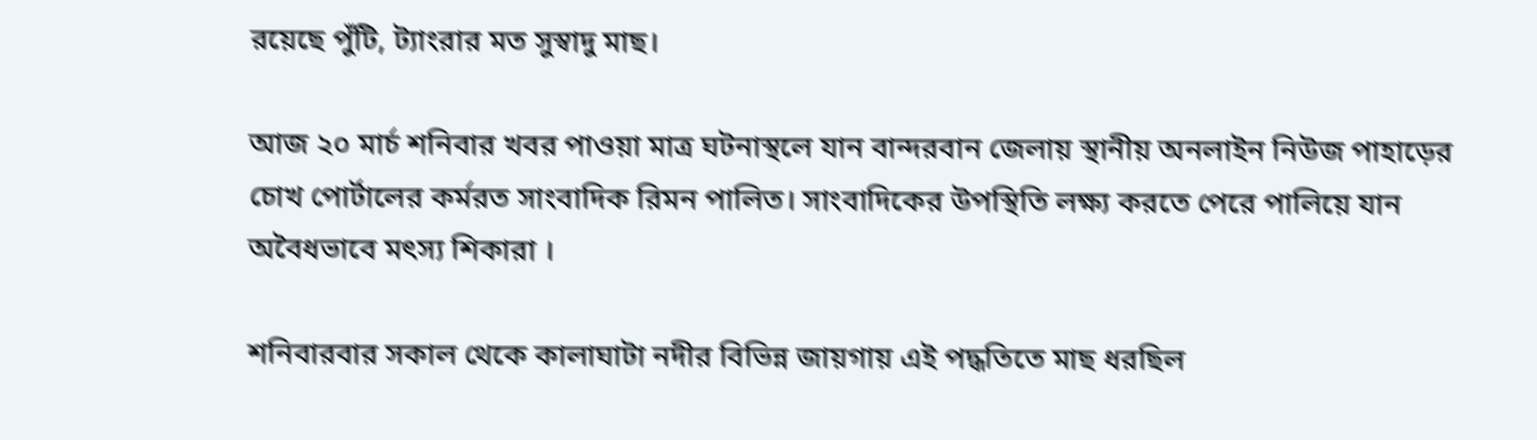রয়েছে পুঁটি, ট্যাংরার মত সুস্বাদু মাছ।

আজ ২০ মার্চ শনিবার খবর পাওয়া মাত্র ঘটনাস্থলে যান বান্দরবান জেলায় স্থানীয় অনলাইন নিউজ পাহাড়ের চোখ পোর্টালের কর্মরত সাংবাদিক রিমন পালিত। সাংবাদিকের উপস্থিতি লক্ষ্য করতে পেরে পালিয়ে যান অবৈধভাবে মৎস্য শিকারা ।

শনিবারবার সকাল থেকে কালাঘাটা নদীর বিভিন্ন জায়গায় এই পদ্ধতিতে মাছ ধরছিল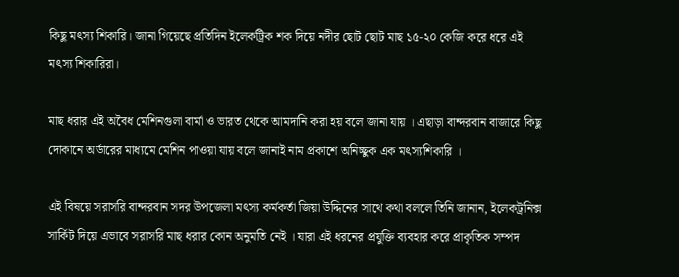কিছু মৎস্য শিকারি। জানা গিয়েছে প্রতিদিন ইলেকট্রিক শক দিয়ে নদীর ছোট ছোট মাছ ১৫-২০ কেজি করে ধরে এই মৎস্য শিকারিরা।

মাছ ধরার এই অবৈধ মেশিনগুলা বার্মা ও ভারত থেকে আমদানি করা হয় বলে জানা যায় । এছাড়া বান্দরবান বাজারে কিছু দোকানে অর্ডারের মাধ্যমে মেশিন পাওয়া যায় বলে জানাই নাম প্রকাশে অনিচ্ছুক এক মৎস্যশিকারি ।

এই বিষয়ে সরাসরি বান্দরবান সদর উপজেলা মৎস্য কর্মকর্তা জিয়া উদ্দিনের সাথে কথা বললে তিনি জানান, ইলেকট্রনিক্স সার্কিট দিয়ে এভাবে সরাসরি মাছ ধরার কোন অনুমতি নেই । যারা এই ধরনের প্রযুক্তি ব্যবহার করে প্রাকৃতিক সম্পদ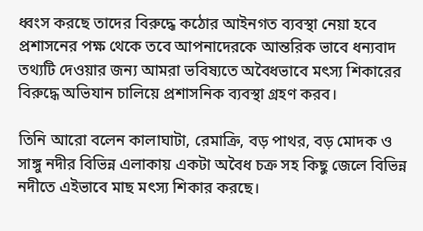ধ্বংস করছে তাদের বিরুদ্ধে কঠোর আইনগত ব্যবস্থা নেয়া হবে প্রশাসনের পক্ষ থেকে তবে আপনাদেরকে আন্তরিক ভাবে ধন্যবাদ তথ্যটি দেওয়ার জন্য আমরা ভবিষ্যতে অবৈধভাবে মৎস্য শিকারের বিরুদ্ধে অভিযান চালিয়ে প্রশাসনিক ব্যবস্থা গ্রহণ করব।

তিনি আরো বলেন কালাঘাটা, রেমাক্রি, বড় পাথর, বড় মোদক ও সাঙ্গু নদীর বিভিন্ন এলাকায় একটা অবৈধ চক্র সহ কিছু জেলে বিভিন্ন নদীতে এইভাবে মাছ মৎস্য শিকার করছে।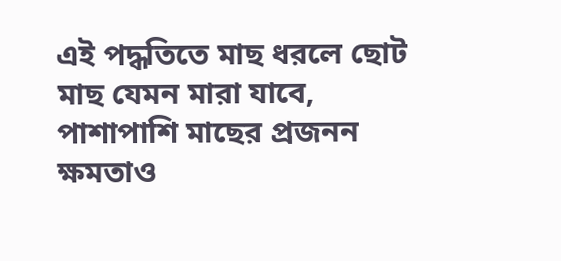এই পদ্ধতিতে মাছ ধরলে ছোট মাছ যেমন মারা যাবে, পাশাপাশি মাছের প্রজনন ক্ষমতাও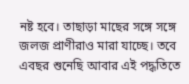নষ্ট হবে। তাছাড়া মাছের সঙ্গে সঙ্গে জলজ প্রাণীরাও মারা যাচ্ছে। তবে এবছর শুনেছি আবার এই পদ্ধতিতে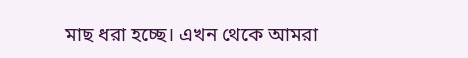মাছ ধরা হচ্ছে। এখন থেকে আমরা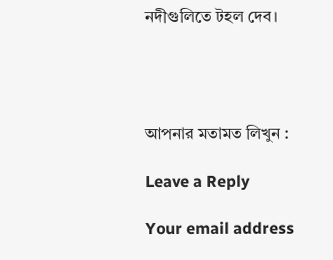নদীগুলিতে টহল দেব।




আপনার মতামত লিখুন :

Leave a Reply

Your email address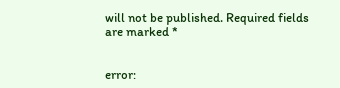will not be published. Required fields are marked *


error: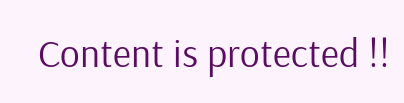Content is protected !!